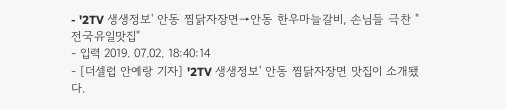- '2TV 생생정보' 안동 찜닭자장면→안동 한우마늘갈비, 손님들 극찬 "전국유일맛집"
- 입력 2019. 07.02. 18:40:14
- [더셀럽 안예랑 기자] '2TV 생생정보' 안동 찜닭자장면 맛집이 소개됐다.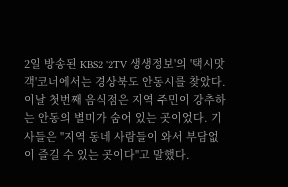2일 방송된 KBS2 '2TV 생생정보'의 '택시맛객'코너에서는 경상북도 안동시를 찾았다.
이날 첫번째 음식점은 지역 주민이 강추하는 안동의 별미가 숨어 있는 곳이었다. 기사들은 "지역 동네 사람들이 와서 부담없이 즐길 수 있는 곳이다"고 말했다.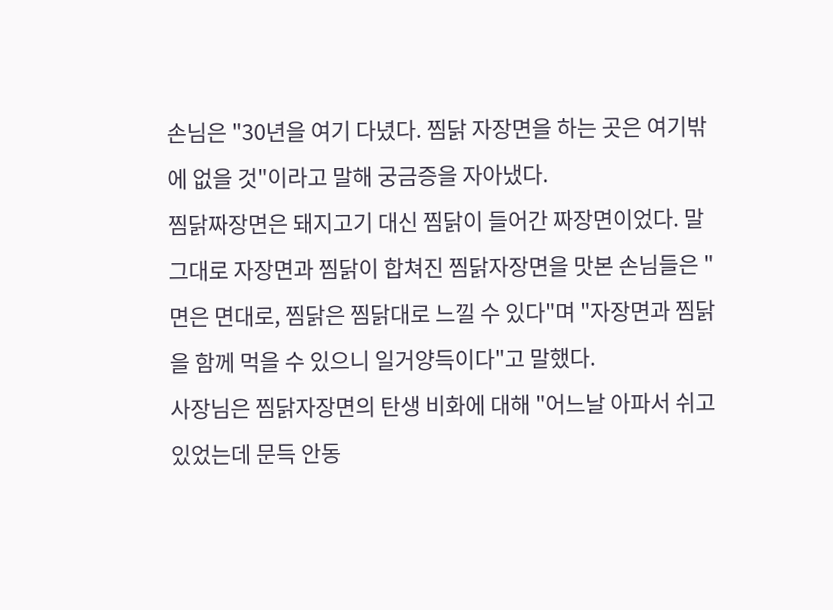손님은 "30년을 여기 다녔다. 찜닭 자장면을 하는 곳은 여기밖에 없을 것"이라고 말해 궁금증을 자아냈다.
찜닭짜장면은 돼지고기 대신 찜닭이 들어간 짜장면이었다. 말 그대로 자장면과 찜닭이 합쳐진 찜닭자장면을 맛본 손님들은 "면은 면대로, 찜닭은 찜닭대로 느낄 수 있다"며 "자장면과 찜닭을 함께 먹을 수 있으니 일거양득이다"고 말했다.
사장님은 찜닭자장면의 탄생 비화에 대해 "어느날 아파서 쉬고 있었는데 문득 안동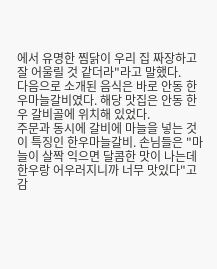에서 유명한 찜닭이 우리 집 짜장하고 잘 어울릴 것 같더라"라고 말했다.
다음으로 소개된 음식은 바로 안동 한우마늘갈비였다. 해당 맛집은 안동 한우 갈비골에 위치해 있었다.
주문과 동시에 갈비에 마늘을 넣는 것이 특징인 한우마늘갈비. 손님들은 "마늘이 살짝 익으면 달콤한 맛이 나는데 한우랑 어우러지니까 너무 맛있다"고 감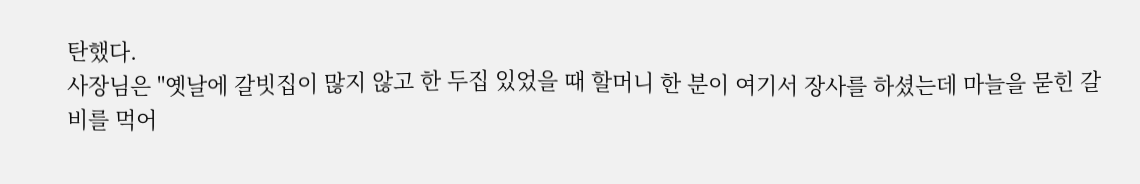탄했다.
사장님은 "옛날에 갈빗집이 많지 않고 한 두집 있었을 때 할머니 한 분이 여기서 장사를 하셨는데 마늘을 묻힌 갈비를 먹어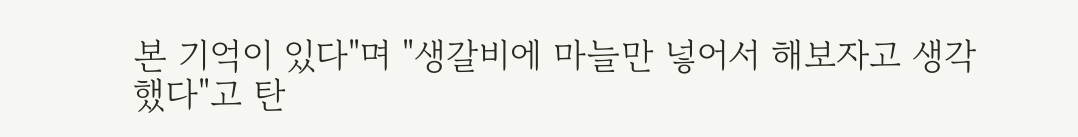본 기억이 있다"며 "생갈비에 마늘만 넣어서 해보자고 생각했다"고 탄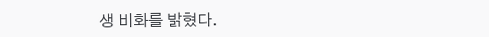생 비화를 밝혔다.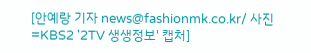[안예랑 기자 news@fashionmk.co.kr/ 사진=KBS2 '2TV 생생정보' 캡처]